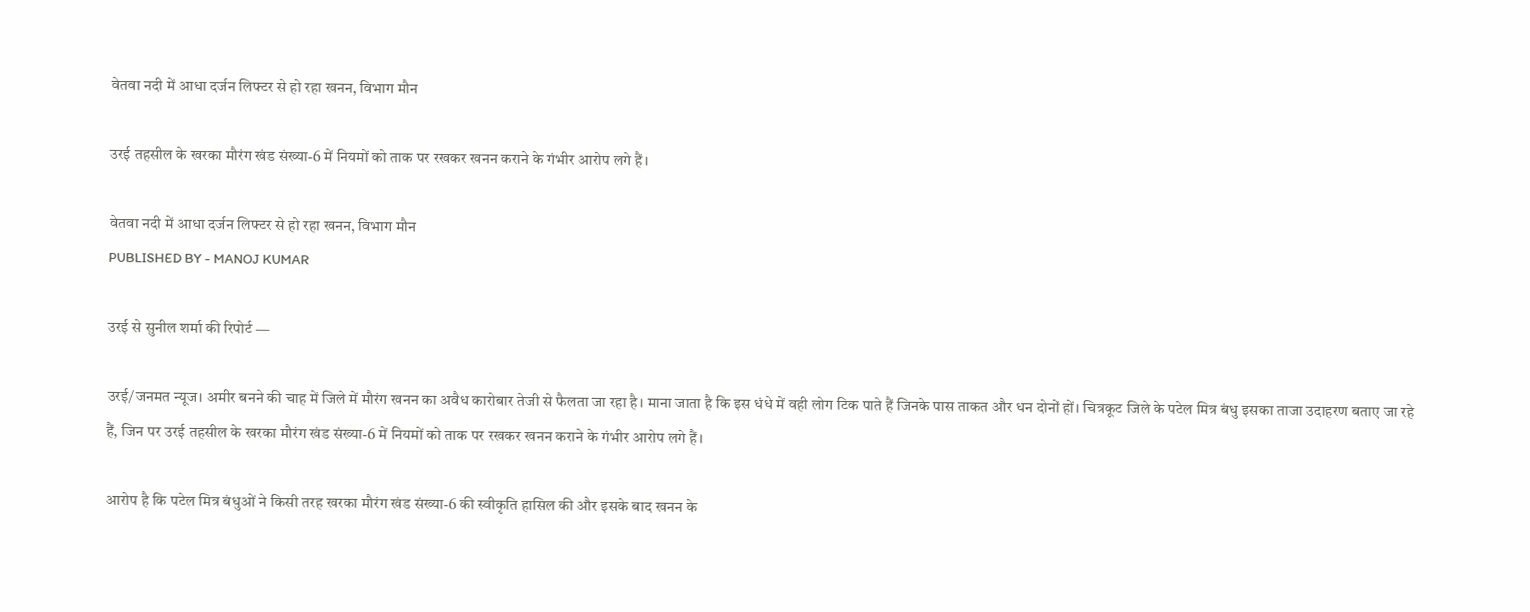वेतवा नदी में आधा दर्जन लिफ्टर से हो रहा खनन, विभाग मौन

उरई तहसील के खरका मौरंग खंड संख्या-6 में नियमों को ताक पर रखकर खनन कराने के गंभीर आरोप लगे हैं।

वेतवा नदी में आधा दर्जन लिफ्टर से हो रहा खनन, विभाग मौन
PUBLISHED BY - MANOJ KUMAR

उरई से सुनील शर्मा की रिपोर्ट —

उरई/जनमत न्यूज। अमीर बनने की चाह में जिले में मौरंग खनन का अवैध कारोबार तेजी से फैलता जा रहा है। माना जाता है कि इस धंधे में वही लोग टिक पाते हैं जिनके पास ताकत और धन दोनों हों। चित्रकूट जिले के पटेल मित्र बंधु इसका ताजा उदाहरण बताए जा रहे हैं, जिन पर उरई तहसील के खरका मौरंग खंड संख्या-6 में नियमों को ताक पर रखकर खनन कराने के गंभीर आरोप लगे हैं।

आरोप है कि पटेल मित्र बंधुओं ने किसी तरह खरका मौरंग खंड संख्या-6 की स्वीकृति हासिल की और इसके बाद खनन के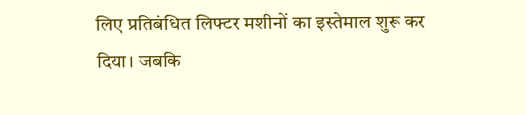लिए प्रतिबंधित लिफ्टर मशीनों का इस्तेमाल शुरू कर दिया। जबकि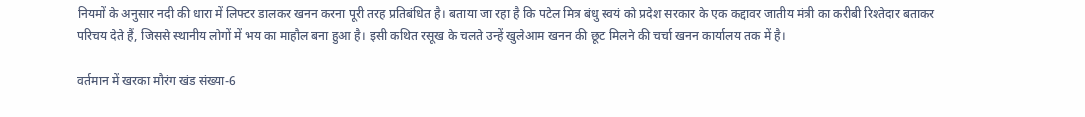नियमों के अनुसार नदी की धारा में लिफ्टर डालकर खनन करना पूरी तरह प्रतिबंधित है। बताया जा रहा है कि पटेल मित्र बंधु स्वयं को प्रदेश सरकार के एक कद्दावर जातीय मंत्री का करीबी रिश्तेदार बताकर परिचय देते हैं, जिससे स्थानीय लोगों में भय का माहौल बना हुआ है। इसी कथित रसूख के चलते उन्हें खुलेआम खनन की छूट मिलने की चर्चा खनन कार्यालय तक में है।

वर्तमान में खरका मौरंग खंड संख्या-6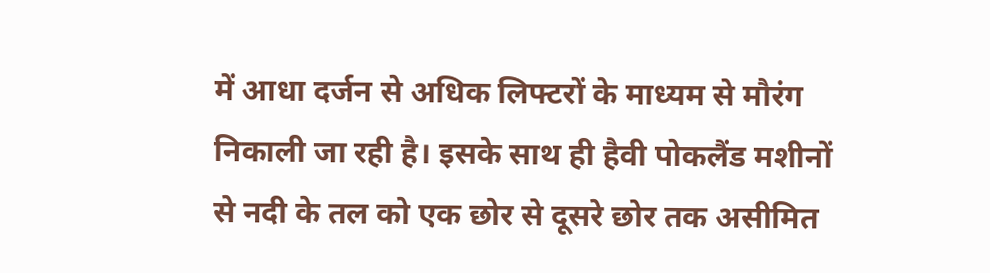में आधा दर्जन से अधिक लिफ्टरों के माध्यम से मौरंग निकाली जा रही है। इसके साथ ही हैवी पोकलैंड मशीनों से नदी के तल को एक छोर से दूसरे छोर तक असीमित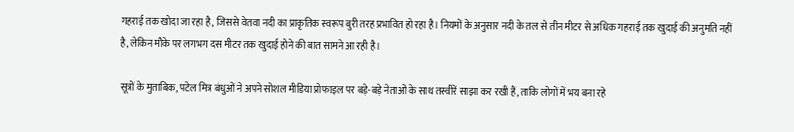गहराई तक खोदा जा रहा है, जिससे वेतवा नदी का प्राकृतिक स्वरूप बुरी तरह प्रभावित हो रहा है। नियमों के अनुसार नदी के तल से तीन मीटर से अधिक गहराई तक खुदाई की अनुमति नहीं है, लेकिन मौके पर लगभग दस मीटर तक खुदाई होने की बात सामने आ रही है।

सूत्रों के मुताबिक, पटेल मित्र बंधुओं ने अपने सोशल मीडिया प्रोफाइल पर बड़े-बड़े नेताओं के साथ तस्वीरें साझा कर रखी हैं, ताकि लोगों में भय बना रहे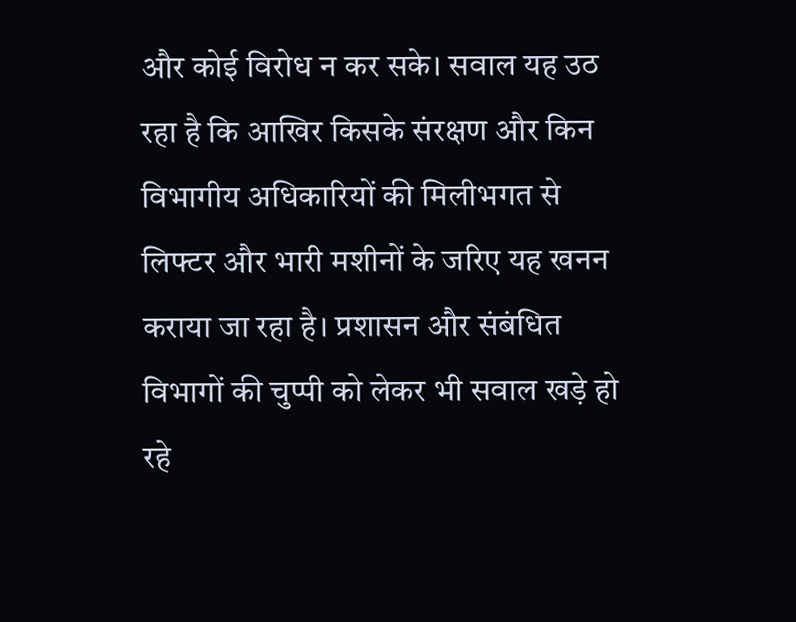और कोई विरोध न कर सके। सवाल यह उठ रहा है कि आखिर किसके संरक्षण और किन विभागीय अधिकारियों की मिलीभगत से लिफ्टर और भारी मशीनों के जरिए यह खनन कराया जा रहा है। प्रशासन और संबंधित विभागों की चुप्पी को लेकर भी सवाल खड़े हो रहे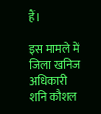हैं।

इस मामले में जिला खनिज अधिकारी शनि कौशल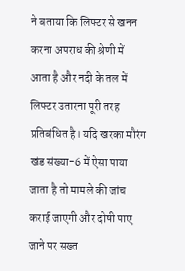ने बताया कि लिफ्टर से खनन करना अपराध की श्रेणी में आता है और नदी के तल में लिफ्टर उतारना पूरी तरह प्रतिबंधित है। यदि खरका मौरंग खंड संख्या-6 में ऐसा पाया जाता है तो मामले की जांच कराई जाएगी और दोषी पाए जाने पर सख्त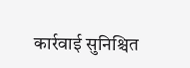कार्रवाई सुनिश्चित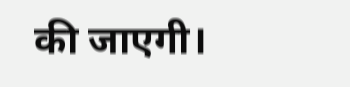की जाएगी।